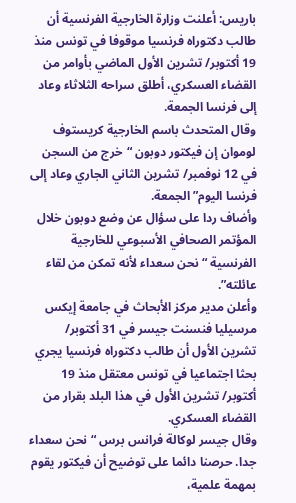باريس: أعلنت وزارة الخارجية الفرنسية أن طالب دكتوراه فرنسيا موقوفا في تونس منذ 19 أكتوبر/ تشرين الأول الماضي بأوامر من القضاء العسكري، أطلق سراحه الثلاثاء وعاد إلى فرنسا الجمعة.
وقال المتحدث باسم الخارجية كريستوف لوموان إن فيكتور دوبون “خرج من السجن في 12 نوفمبر/ تشرين الثاني الجاري وعاد إلى فرنسا اليوم” الجمعة.
وأضاف ردا على سؤال عن وضع دوبون خلال المؤتمر الصحافي الأسبوعي للخارجية الفرنسية “نحن سعداء لأنه تمكن من لقاء عائلته”.
وأعلن مدير مركز الأبحاث في جامعة إيكس مرسيليا فنسنت جيسر في 31 أكتوبر/ تشرين الأول أن طالب دكتوراه فرنسيا يجري بحثا اجتماعيا في تونس معتقل منذ 19 أكتوبر/ تشرين الأول في هذا البلد بقرار من القضاء العسكري.
وقال جيسر لوكالة فرانس برس “نحن سعداء جدا. حرصنا دائما على توضيح أن فيكتور يقوم بمهمة علمية،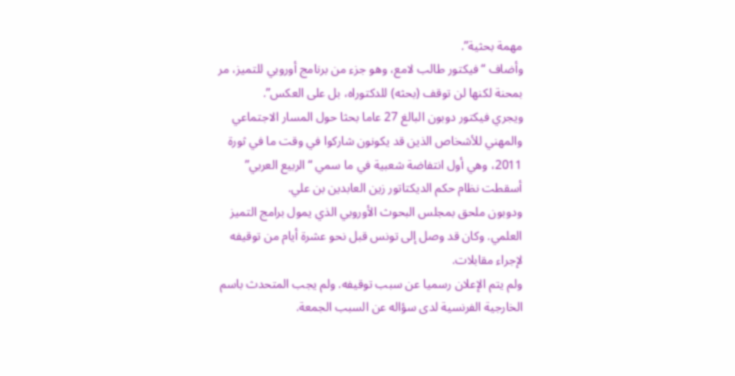مهمة بحثية”.
وأضاف “فيكتور طالب لامع، وهو جزء من برنامج أوروبي للتميز، مر بمحنة لكنها لن توقف (بحثه) للدكتوراه، بل على العكس”.
ويجري فيكتور دوبون البالغ 27 عاما بحثا حول المسار الاجتماعي والمهني للأشخاص الذين قد يكونون شاركوا في وقت ما في ثورة 2011، وهي أول انتفاضة شعبية في ما سمي “الربيع العربي” أسقطت نظام حكم الديكتاتور زين العابدين بن علي.
ودوبون ملحق بمجلس البحوث الأوروبي الذي يمول برامج التميز العلمي. وكان قد وصل إلى تونس قبل نحو عشرة أيام من توقيفه لإجراء مقابلات.
ولم يتم الإعلان رسميا عن سبب توقيفه. ولم يجب المتحدث باسم الخارجية الفرنسية لدى سؤاله عن السبب الجمعة.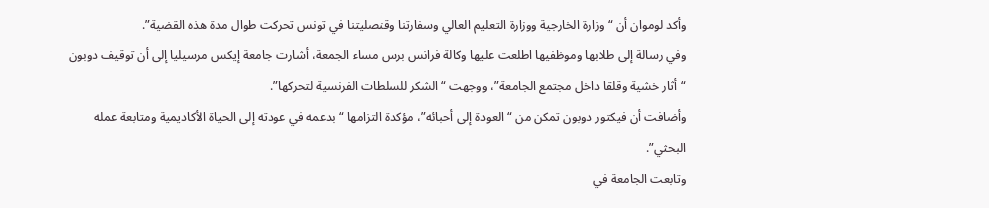وأكد لوموان أن “وزارة الخارجية ووزارة التعليم العالي وسفارتنا وقنصليتنا في تونس تحركت طوال مدة هذه القضية”.
وفي رسالة إلى طلابها وموظفيها اطلعت عليها وكالة فرانس برس مساء الجمعة، أشارت جامعة إيكس مرسيليا إلى أن توقيف دوبون “أثار خشية وقلقا داخل مجتمع الجامعة”، ووجهت “الشكر للسلطات الفرنسية لتحركها”.
وأضافت أن فيكتور دوبون تمكن من “العودة إلى أحبائه”، مؤكدة التزامها “بدعمه في عودته إلى الحياة الأكاديمية ومتابعة عمله البحثي”.
وتابعت الجامعة في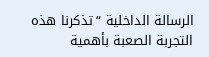الرسالة الداخلية “تذكرنا هذه التجربة الصعبة بأهمية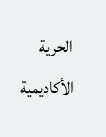الحرية الأكاديمية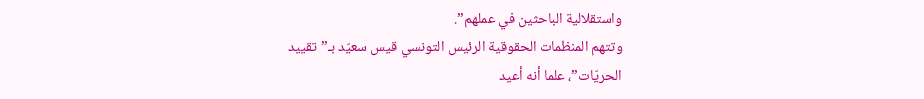واستقلالية الباحثين في عملهم”.
وتتهم المنظمات الحقوقية الرئيس التونسي قيس سعيّد بـ”تقييد الحريّات”، علما أنه أعيد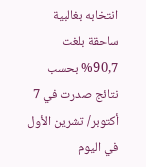انتخابه بغالبية ساحقة بلغت 90,7% بحسب نتائج صدرت في 7 أكتوبر/ تشرين الأول في اليوم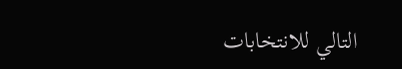التالي للانتخابات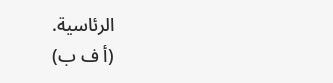الرئاسية.
(أ ف ب)